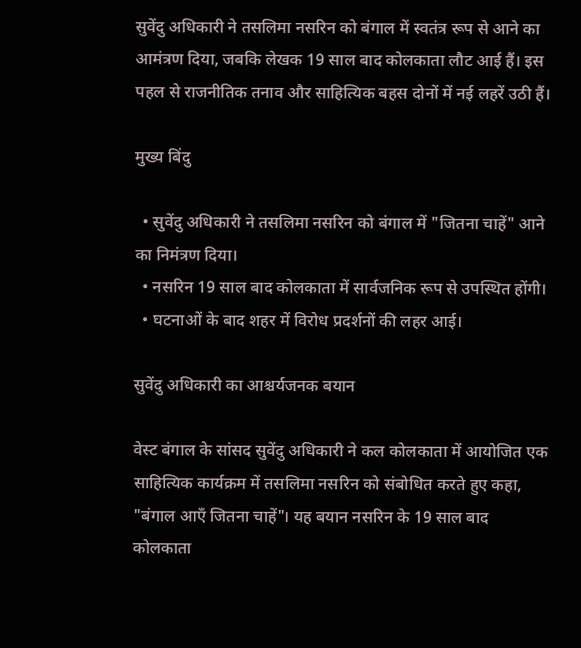सुवेंदु अधिकारी ने तसलिमा नसरिन को बंगाल में स्वतंत्र रूप से आने का आमंत्रण दिया, जबकि लेखक 19 साल बाद कोलकाता लौट आई हैं। इस पहल से राजनीतिक तनाव और साहित्यिक बहस दोनों में नई लहरें उठी हैं।

मुख्य बिंदु

  • सुवेंदु अधिकारी ने तसलिमा नसरिन को बंगाल में "जितना चाहें" आने का निमंत्रण दिया।
  • नसरिन 19 साल बाद कोलकाता में सार्वजनिक रूप से उपस्थित होंगी।
  • घटनाओं के बाद शहर में विरोध प्रदर्शनों की लहर आई।

सुवेंदु अधिकारी का आश्चर्यजनक बयान

वेस्ट बंगाल के सांसद सुवेंदु अधिकारी ने कल कोलकाता में आयोजित एक साहित्यिक कार्यक्रम में तसलिमा नसरिन को संबोधित करते हुए कहा, "बंगाल आएँ जितना चाहें"। यह बयान नसरिन के 19 साल बाद कोलकाता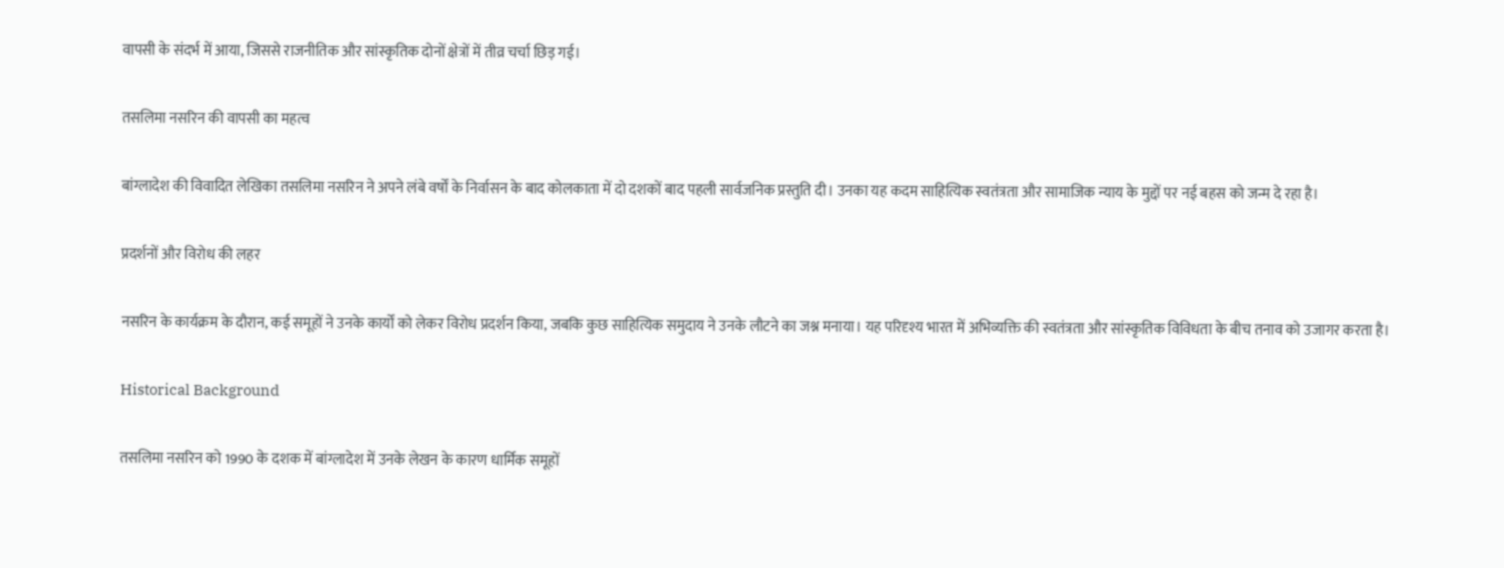वापसी के संदर्भ में आया, जिससे राजनीतिक और सांस्कृतिक दोनों क्षेत्रों में तीव्र चर्चा छिड़ गई।

तसलिमा नसरिन की वापसी का महत्व

बांग्लादेश की विवादित लेखिका तसलिमा नसरिन ने अपने लंबे वर्षों के निर्वासन के बाद कोलकाता में दो दशकों बाद पहली सार्वजनिक प्रस्तुति दी। उनका यह कदम साहित्यिक स्वतंत्रता और सामाजिक न्याय के मुद्दों पर नई बहस को जन्म दे रहा है।

प्रदर्शनों और विरोध की लहर

नसरिन के कार्यक्रम के दौरान, कई समूहों ने उनके कार्यों को लेकर विरोध प्रदर्शन किया, जबकि कुछ साहित्यिक समुदाय ने उनके लौटने का जश्न मनाया। यह परिदृश्य भारत में अभिव्यक्ति की स्वतंत्रता और सांस्कृतिक विविधता के बीच तनाव को उजागर करता है।

Historical Background

तसलिमा नसरिन को 1990 के दशक में बांग्लादेश में उनके लेखन के कारण धार्मिक समूहों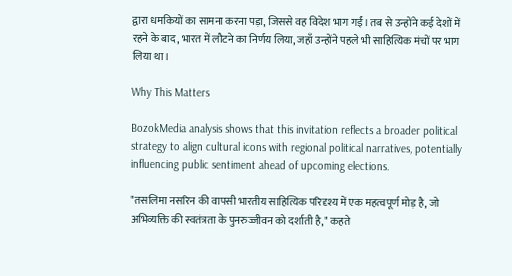द्वारा धमकियों का सामना करना पड़ा, जिससे वह विदेश भाग गईं। तब से उन्होंने कई देशों में रहने के बाद, भारत में लौटने का निर्णय लिया, जहाँ उन्होंने पहले भी साहित्यिक मंचों पर भाग लिया था।

Why This Matters

BozokMedia analysis shows that this invitation reflects a broader political strategy to align cultural icons with regional political narratives, potentially influencing public sentiment ahead of upcoming elections.

"तसलिमा नसरिन की वापसी भारतीय साहित्यिक परिदृश्य में एक महत्वपूर्ण मोड़ है, जो अभिव्यक्ति की स्वतंत्रता के पुनरुज्जीवन को दर्शाती है," कहते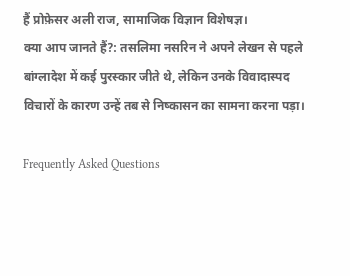हैं प्रोफ़ेसर अली राज, सामाजिक विज्ञान विशेषज्ञ।
क्या आप जानते हैं?: तसलिमा नसरिन ने अपने लेखन से पहले बांग्लादेश में कई पुरस्कार जीते थे, लेकिन उनके विवादास्पद विचारों के कारण उन्हें तब से निष्कासन का सामना करना पड़ा।

Frequently Asked Questions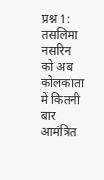प्रश्न 1: तसलिमा नसरिन को अब कोलकाता में कितनी बार आमंत्रित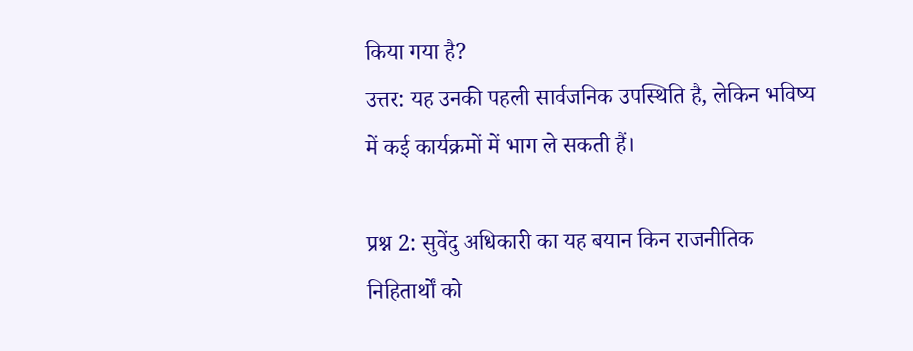किया गया है?
उत्तर: यह उनकी पहली सार्वजनिक उपस्थिति है, लेकिन भविष्य में कई कार्यक्रमों में भाग ले सकती हैं।

प्रश्न 2: सुवेंदु अधिकारी का यह बयान किन राजनीतिक निहितार्थों को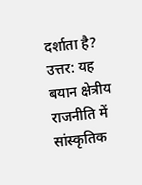दर्शाता है?
उत्तर: यह बयान क्षेत्रीय राजनीति में सांस्कृतिक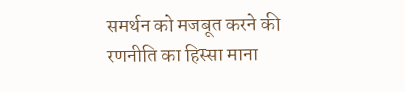समर्थन को मजबूत करने की रणनीति का हिस्सा माना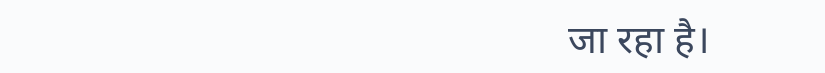जा रहा है।